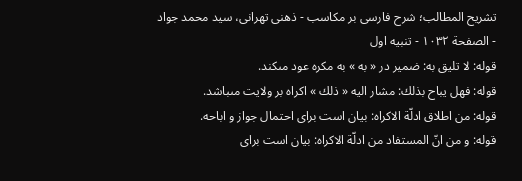تشریح المطالب؛ شرح فارسی بر مکاسب - ذهنی تهرانی، سید محمد جواد - الصفحة ١٠٣٢ - تنبيه اول
قوله: لا تليق به: ضمير در « به » به مكره عود مىكند.
قوله: فهل يباح بذلك: مشار اليه « ذلك » اكراه بر ولايت مىباشد.
قوله: من اطلاق ادلّة الاكراه: بيان است براى احتمال جواز و اباحه.
قوله: و من انّ المستفاد من ادلّة الاكراه: بيان است براى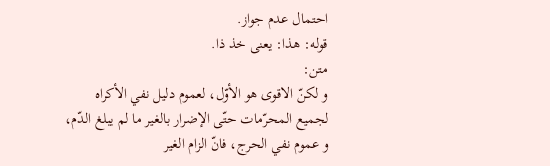احتمال عدم جواز.
قوله: هذا: يعنى خذ ذا.
متن:
و لكنّ الاقوى هو الأوّل، لعموم دليل نفي الأكراه لجميع المحرّمات حتّى الإضرار بالغير ما لم يبلغ الدّم، و عموم نفي الحرج، فانّ الزام الغير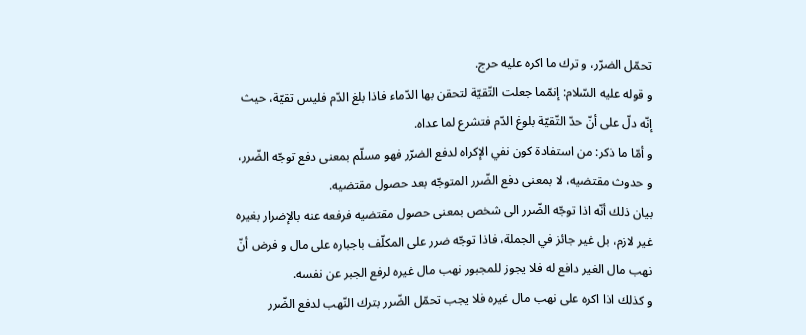تحمّل الضرّر، و ترك ما اكره عليه حرج.
و قوله عليه السّلام: إنمّما جعلت التّقيّة لتحقن بها الدّماء فاذا بلغ الدّم فليس تقيّة، حيث إنّه دلّ على أنّ حدّ التّقيّة بلوغ الدّم فتشرع لما عداه.
و أمّا ما ذكر: من استفادة كون نفي الإكراه لدفع الضرّر فهو مسلّم بمعنى دفع توجّه الضّرر، و حدوث مقتضيه، لا بمعنى دفع الضّرر المتوجّه بعد حصول مقتضيه.
بيان ذلك أنّه اذا توجّه الضّرر الى شخص بمعنى حصول مقتضيه فرفعه عنه بالإضرار بغيره غير لازم، بل غير جائز في الجملة، فاذا توجّه ضرر على المكلّف باجباره على مال و فرض أنّ نهب مال الغير دافع له فلا يجوز للمجبور نهب مال غيره لرفع الجبر عن نفسه.
و كذلك اذا اكره على نهب مال غيره فلا يجب تحمّل الضّرر بترك النّهب لدفع الضّرر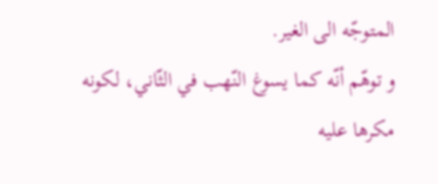المتوجّه الى الغير.
و توهّم أنّه كما يسوغ النّهب في الثّاني، لكونه مكرها عليه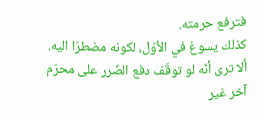فترفع حرمته.
كذلك يسوغ في الأوّل، لكونه مضطرّا اليه.
ألا ترى أنّه لو توقّف دفع الضّرر على محرّم آخر غير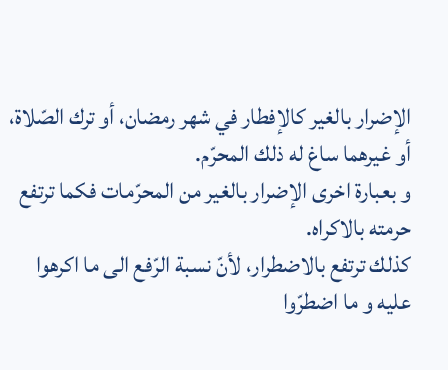الإضرار بالغير كالإفطار في شهر رمضان، أو ترك الصّلاة، أو غيرهما ساغ له ذلك المحرّم.
و بعبارة اخرى الإضرار بالغير من المحرّمات فكما ترتفع حرمته بالاكراه.
كذلك ترتفع بالاضطرار، لأنّ نسبة الرّفع الى ما اكرهوا عليه و ما اضطرّوا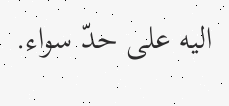اليه على حدّ سواء.